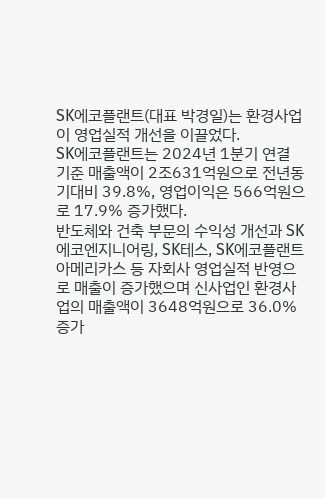SK에코플랜트(대표 박경일)는 환경사업이 영업실적 개선을 이끌었다.
SK에코플랜트는 2024년 1분기 연결 기준 매출액이 2조631억원으로 전년동기대비 39.8%, 영업이익은 566억원으로 17.9% 증가했다.
반도체와 건축 부문의 수익성 개선과 SK에코엔지니어링, SK테스, SK에코플랜트 아메리카스 등 자회사 영업실적 반영으로 매출이 증가했으며 신사업인 환경사업의 매출액이 3648억원으로 36.0% 증가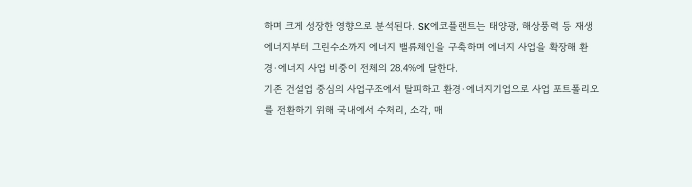하며 크게 성장한 영향으로 분석된다. SK에코플랜트는 태양광, 해상풍력 등 재생에너지부터 그린수소까지 에너지 밸류체인을 구축하며 에너지 사업을 확장해 환경·에너지 사업 비중이 전체의 28.4%에 달한다.
기존 건설업 중심의 사업구조에서 탈피하고 환경·에너지기업으로 사업 포트폴리오를 전환하기 위해 국내에서 수처리, 소각, 매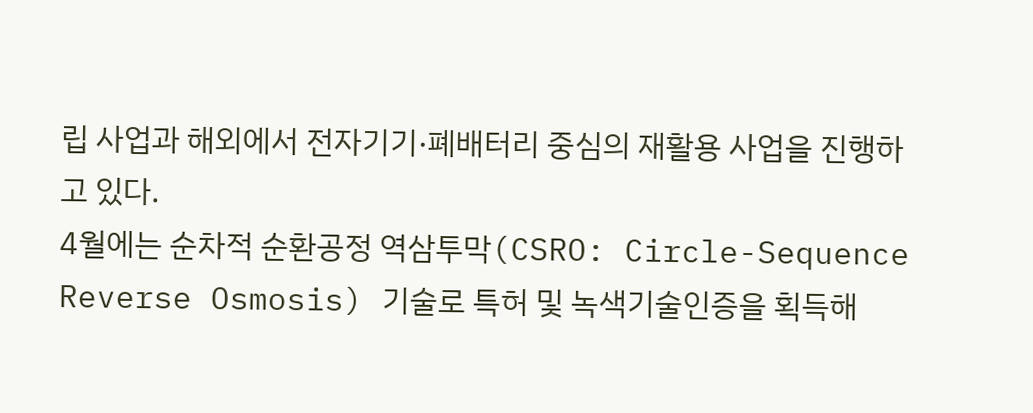립 사업과 해외에서 전자기기·폐배터리 중심의 재활용 사업을 진행하고 있다.
4월에는 순차적 순환공정 역삼투막(CSRO: Circle-Sequence Reverse Osmosis) 기술로 특허 및 녹색기술인증을 획득해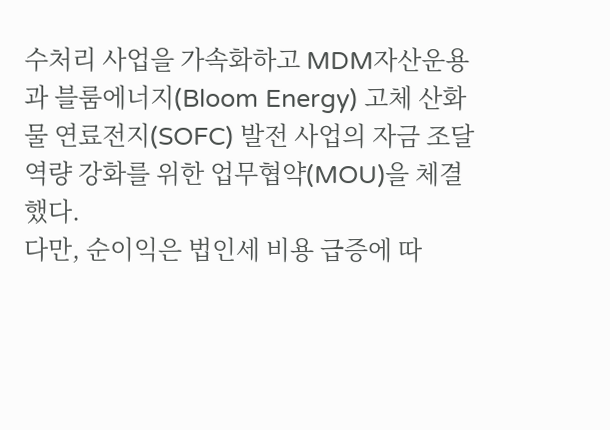수처리 사업을 가속화하고 MDM자산운용과 블룸에너지(Bloom Energy) 고체 산화물 연료전지(SOFC) 발전 사업의 자금 조달 역량 강화를 위한 업무협약(MOU)을 체결했다.
다만, 순이익은 법인세 비용 급증에 따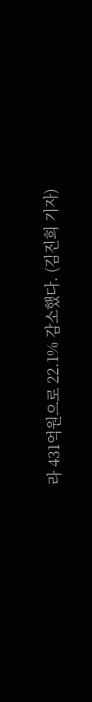라 431억원으로 22.1% 감소했다. (김진희 기자)